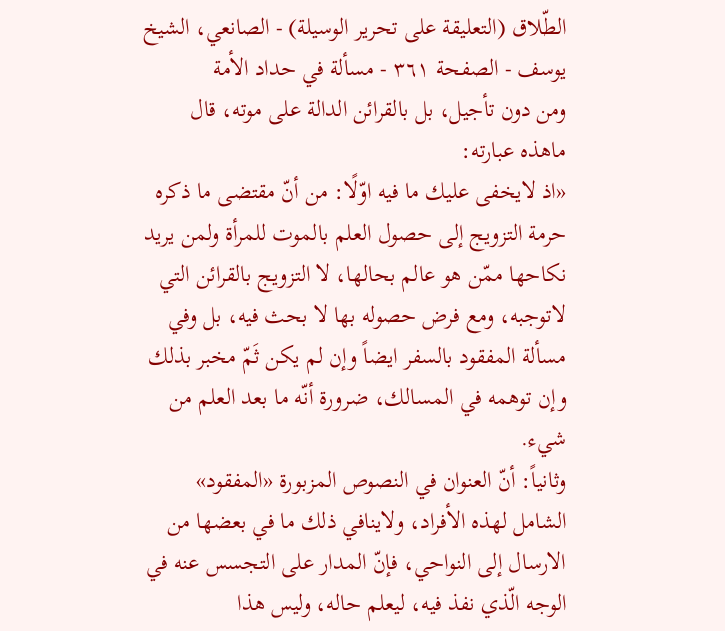الطّلاق (التعليقة على تحرير الوسيلة) - الصانعي، الشيخ يوسف - الصفحة ٣٦١ - مسألة في حداد الأمة
ومن دون تأجيل، بل بالقرائن الدالة على موته، قال ماهذه عبارته:
«اذ لايخفى عليك ما فيه اوّلًا: من أنّ مقتضى ما ذكره حرمة التزويج إلى حصول العلم بالموت للمرأة ولمن يريد نكاحها ممّن هو عالم بحالها، لا التزويج بالقرائن التي لاتوجبه، ومع فرض حصوله بها لا بحث فيه، بل وفي مسألة المفقود بالسفر ايضاً وإن لم يكن ثَمّ مخبر بذلك وإن توهمه في المسالك، ضرورة أنّه ما بعد العلم من شيء.
وثانياً: أنّ العنوان في النصوص المزبورة «المفقود» الشامل لهذه الأفراد، ولاينافي ذلك ما في بعضها من الارسال إلى النواحي، فإنّ المدار على التجسس عنه في الوجه الّذي نفذ فيه، ليعلم حاله، وليس هذا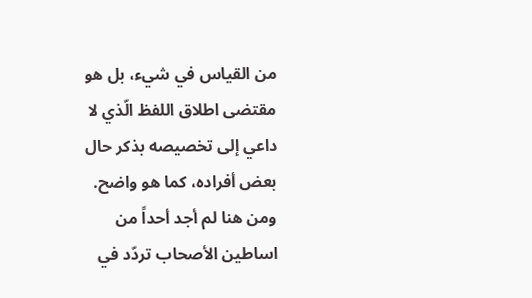من القياس في شيء، بل هو مقتضى اطلاق اللفظ الّذي لا داعي إلى تخصيصه بذكر حال بعض أفراده، كما هو واضح.
ومن هنا لم أجد أحداً من اساطين الأصحاب تردّد في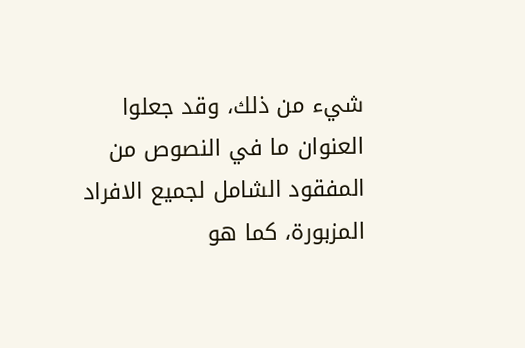شيء من ذلك، وقد جعلوا العنوان ما في النصوص من المفقود الشامل لجميع الافراد المزبورة، كما هو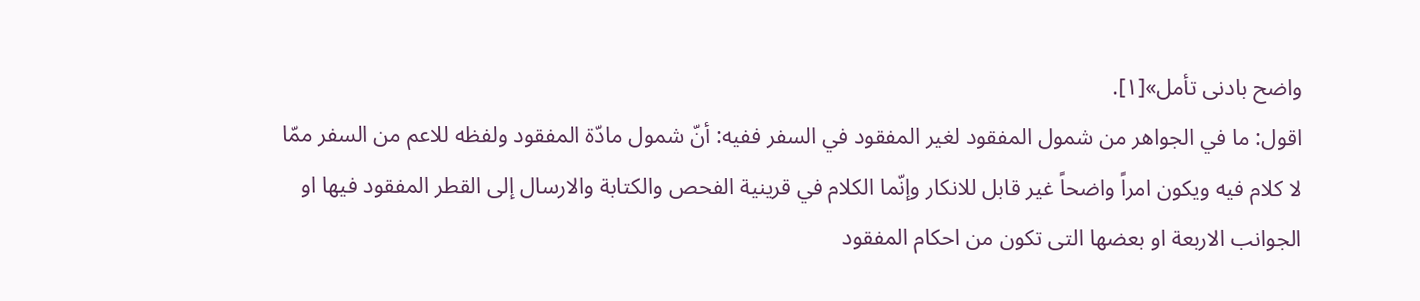واضح بادنى تأمل»[١].
اقول: ما في الجواهر من شمول المفقود لغير المفقود في السفر ففيه: أنّ شمول مادّة المفقود ولفظه للاعم من السفر ممّا لا كلام فيه ويكون امراً واضحاً غير قابل للانكار وإنّما الكلام في قرينية الفحص والكتابة والارسال إلى القطر المفقود فيها او الجوانب الاربعة او بعضها التى تكون من احكام المفقود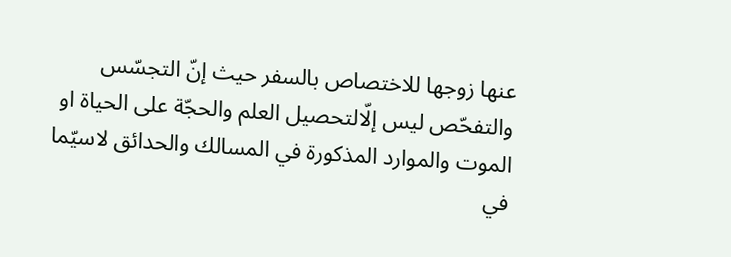عنها زوجها للاختصاص بالسفر حيث إنّ التجسّس والتفحّص ليس إلّالتحصيل العلم والحجّة على الحياة او الموت والموارد المذكورة في المسالك والحدائق لاسيّما في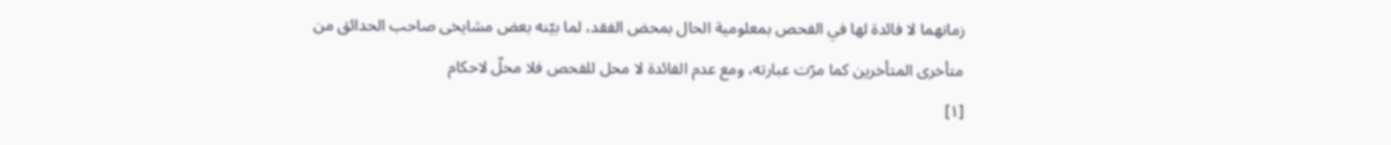زمانهما لا فائدة لها في الفحص بمعلومية الحال بمحض الفقد، لما بيّنه بعض مشايخى صاحب الحدائق من متأخرى المتأخرين كما مرّت عبارته، ومع عدم الفائدة لا محل للفحص فلا محلّ لاحكام
[١]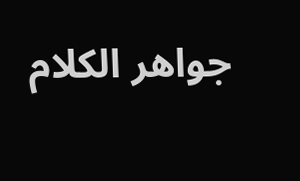جواهر الكلام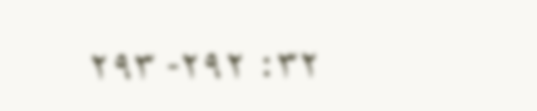٣٢: ٢٩٢- ٢٩٣